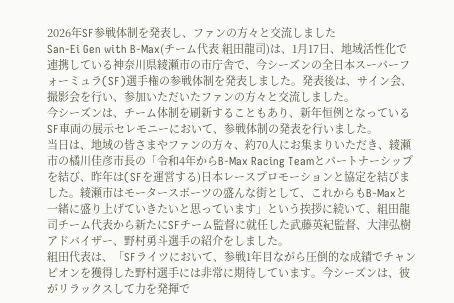2026年SF参戦体制を発表し、ファンの方々と交流しました
San-Ei Gen with B-Max(チーム代表 組田龍司)は、1月17日、地域活性化で連携している神奈川県綾瀬市の市庁舎で、今シーズンの全日本スーパーフォーミュラ(SF)選手権の参戦体制を発表しました。発表後は、サイン会、撮影会を行い、参加いただいたファンの方々と交流しました。
今シーズンは、チーム体制を刷新することもあり、新年恒例となっているSF車両の展示セレモニーにおいて、参戦体制の発表を行いました。
当日は、地域の皆さまやファンの方々、約70人にお集まりいただき、綾瀬市の橘川佳彦市長の「令和4年からB-Max Racing Teamとパートナーシップを結び、昨年は(SFを運営する)日本レースプロモーションと協定を結びました。綾瀬市はモータースポーツの盛んな街として、これからもB-Maxと一緒に盛り上げていきたいと思っています」という挨拶に続いて、組田龍司チーム代表から新たにSFチーム監督に就任した武藤英紀監督、大津弘樹アドバイザー、野村勇斗選手の紹介をしました。
組田代表は、「SFライツにおいて、参戦1年目ながら圧倒的な成績でチャンピオンを獲得した野村選手には非常に期待しています。今シーズンは、彼がリラックスして力を発揮で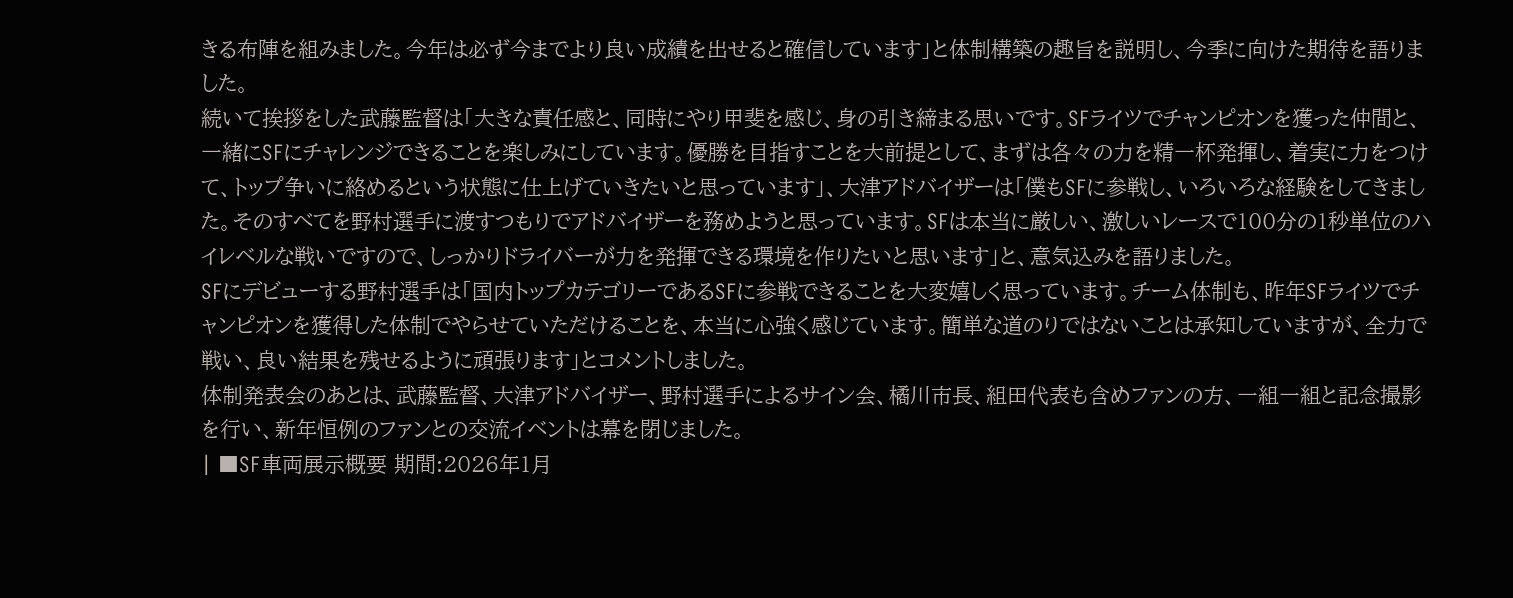きる布陣を組みました。今年は必ず今までより良い成績を出せると確信しています」と体制構築の趣旨を説明し、今季に向けた期待を語りました。
続いて挨拶をした武藤監督は「大きな責任感と、同時にやり甲斐を感じ、身の引き締まる思いです。SFライツでチャンピオンを獲った仲間と、一緒にSFにチャレンジできることを楽しみにしています。優勝を目指すことを大前提として、まずは各々の力を精一杯発揮し、着実に力をつけて、トップ争いに絡めるという状態に仕上げていきたいと思っています」、大津アドバイザーは「僕もSFに参戦し、いろいろな経験をしてきました。そのすべてを野村選手に渡すつもりでアドバイザーを務めようと思っています。SFは本当に厳しい、激しいレースで100分の1秒単位のハイレベルな戦いですので、しっかりドライバーが力を発揮できる環境を作りたいと思います」と、意気込みを語りました。
SFにデビューする野村選手は「国内トップカテゴリーであるSFに参戦できることを大変嬉しく思っています。チーム体制も、昨年SFライツでチャンピオンを獲得した体制でやらせていただけることを、本当に心強く感じています。簡単な道のりではないことは承知していますが、全力で戦い、良い結果を残せるように頑張ります」とコメントしました。
体制発表会のあとは、武藤監督、大津アドバイザー、野村選手によるサイン会、橘川市長、組田代表も含めファンの方、一組一組と記念撮影を行い、新年恒例のファンとの交流イベントは幕を閉じました。
| ■SF車両展示概要 期間:2026年1月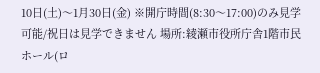10日(土)〜1月30日(金) ※開庁時間(8:30〜17:00)のみ見学可能/祝日は見学できません 場所:綾瀬市役所庁舎1階市民ホール(ロ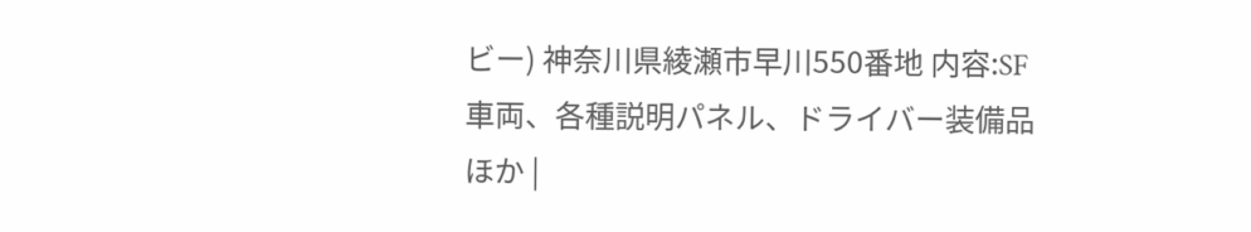ビー) 神奈川県綾瀬市早川550番地 内容:SF車両、各種説明パネル、ドライバー装備品ほか |